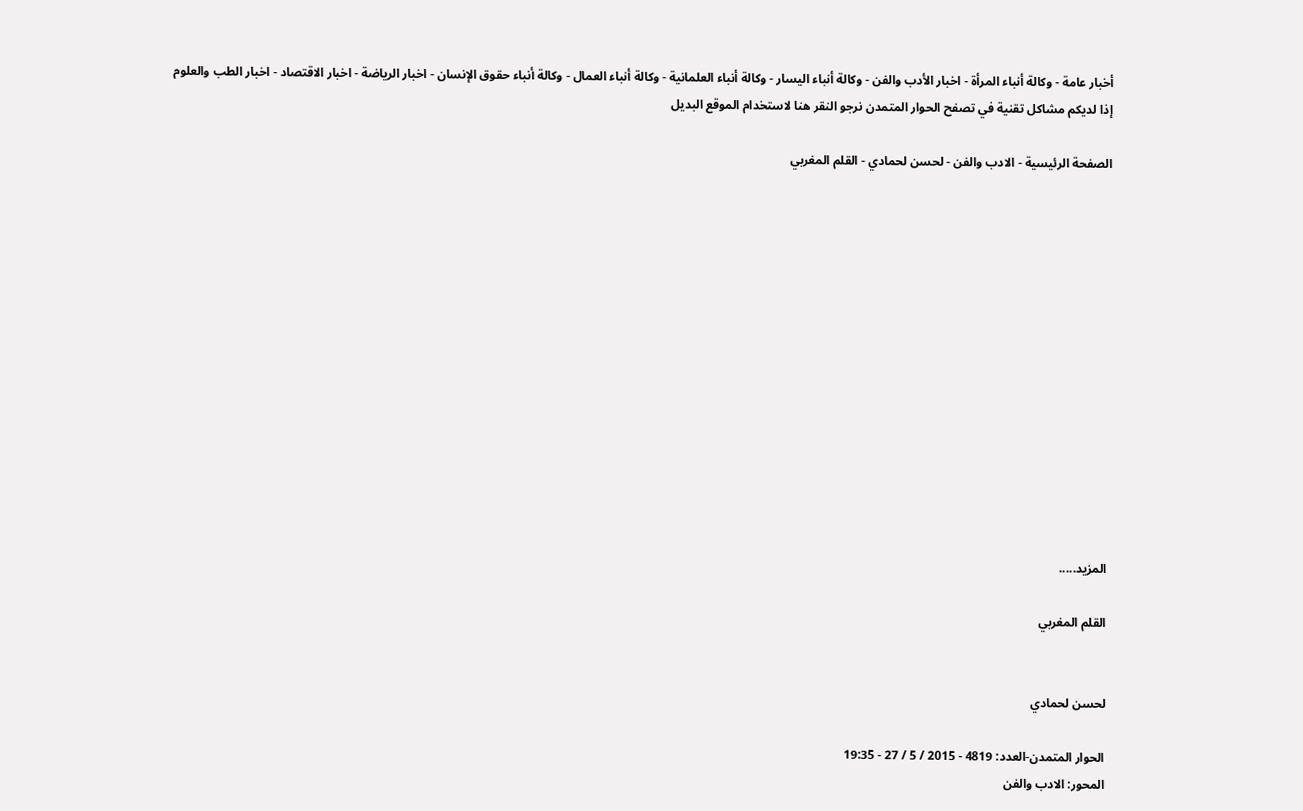أخبار عامة - وكالة أنباء المرأة - اخبار الأدب والفن - وكالة أنباء اليسار - وكالة أنباء العلمانية - وكالة أنباء العمال - وكالة أنباء حقوق الإنسان - اخبار الرياضة - اخبار الاقتصاد - اخبار الطب والعلوم
إذا لديكم مشاكل تقنية في تصفح الحوار المتمدن نرجو النقر هنا لاستخدام الموقع البديل

الصفحة الرئيسية - الادب والفن - لحسن لحمادي - القلم المغربي














المزيد.....

القلم المغربي


لحسن لحمادي

الحوار المتمدن-العدد: 4819 - 2015 / 5 / 27 - 19:35
المحور: الادب والفن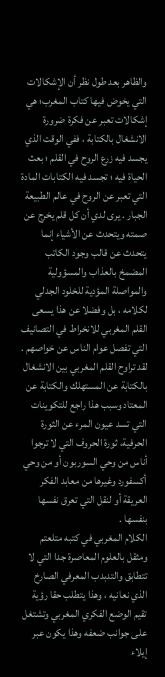والظاهر بعد طول نظر أن الإشكالات التي يخوض فيها كتاب المغرب؛ هي إشكالات تعبر عن فكرة ضرورة الانشغال بالكتابة ، ففي الوقت الذي يجسد فيه زرع الروح في القلم ؛ بعث الحياة فيه ؛ تجسد فيه الكتابات المادة التي تعبر عن الروح في عالم الطبيعة الجبار . يرى لدي أن كل قلم يخرج عن صمته ويتحدث عن الأشياء إنما يتحدث عن قالب وجود الكاتب المضمخ بالعذاب والمسؤولية والمواصلة المؤدية للخلود الجدلي لكلامه ، بل وفضلا عن هذا يسعى القلم المغربي للانخراط في التصانيف التي تفصل عوام الناس عن خواصهم .
لقد تراوح القلم المغربي بين الانشغال بالكتابة عن المستهلك والكتابة عن المعتاد وسبب هذا راجع للتكوينات التي تسد عيون المرء عن الثورة الحرفية، ثورة الحروف التي لا ترجوا أناس من وحي السوربون أو من وحي أكسفورد وغيرها من معابد الفكر العريقة أو لنقل التي تعرق نفسها بنفسها .
الكلام المغربي في كتبه متلعتم ومثقل بالعلوم المعاصرة جدا التي لا تتطابق والتدبدب المعرفي الصارخ الذي نعانيه ، وهذا يتطلب حقا رؤية تقيم الوضع الفكري المغربي وتشتغل على جوانب ضعفه وهذا يكون عبر إيلاء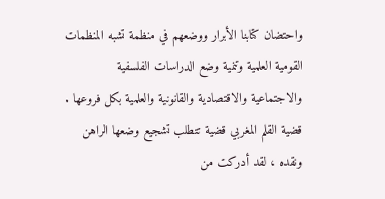واحتضان كتابنا الأبرار ووضعهم في منظمة تشبه المنظمات القومية العلمية وتنمية وضع الدراسات الفلسفية والاجتماعية والاقتصادية والقانونية والعلمية بكل فروعها .
قضية القلم المغربي قضية تتطلب تشجيع وضعها الراهن ونقده ، لقد أدركت من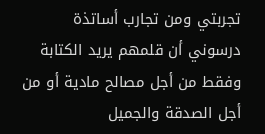تجربتي ومن تجارب أساتذة درسوني أن قلمهم يريد الكتابة وفقط من أجل مصالح مادية أو من أجل الصدقة والجميل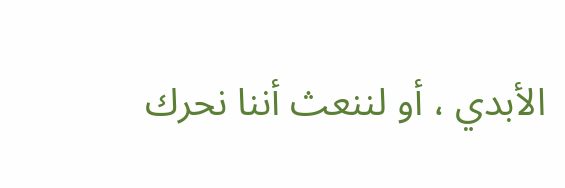الأبدي ، أو لننعث أننا نحرك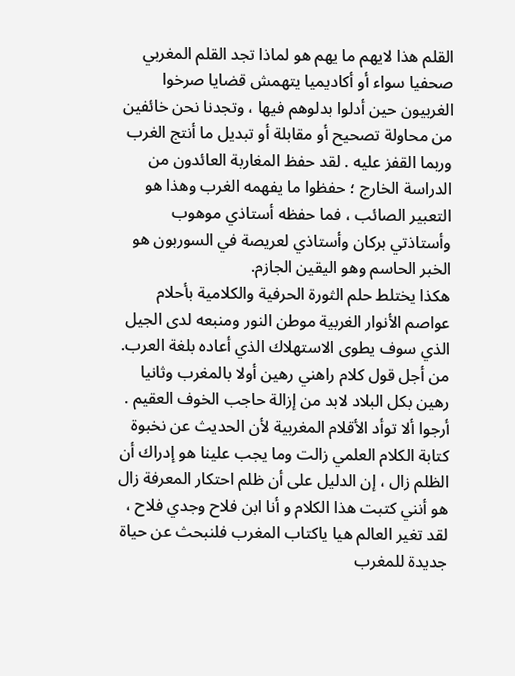القلم هذا لايهم ما يهم هو لماذا تجد القلم المغربي صحفيا سواء أو أكاديميا يتهمش قضايا صرخوا الغربيون حين أدلوا بدلوهم فيها ، وتجدنا نحن خائفين من محاولة تصحيح أو مقابلة أو تبديل ما أنتج الغرب وربما القفز عليه . لقد حفظ المغاربة العائدون من الدراسة الخارج ؛ حفظوا ما يفهمه الغرب وهذا هو التعبير الصائب ، فما حفظه أستاذي موهوب وأستاذتي بركان وأستاذي لعريصة في السوربون هو الخبر الحاسم وهو اليقين الجازم.
هكذا يختلط حلم الثورة الحرفية والكلامية بأحلام عواصم الأنوار الغربية موطن النور ومنبعه لدى الجيل الذي سوف يطوى الاستهلاك الذي أعاده بلغة العرب. من أجل قول كلام راهني رهين أولا بالمغرب وثانيا رهين بكل البلاد لابد من إزالة حاجب الخوف العقيم .
أرجوا ألا توأد الأقلام المغربية لأن الحديث عن نخبوة كتابة الكلام العلمي زالت وما يجب علينا هو إدراك أن الظلم زال ، إن الدليل على أن ظلم احتكار المعرفة زال هو أنني كتبت هذا الكلام و أنا ابن فلاح وجدي فلاح ، لقد تغير العالم هيا ياكتاب المغرب فلنبحث عن حياة جديدة للمغرب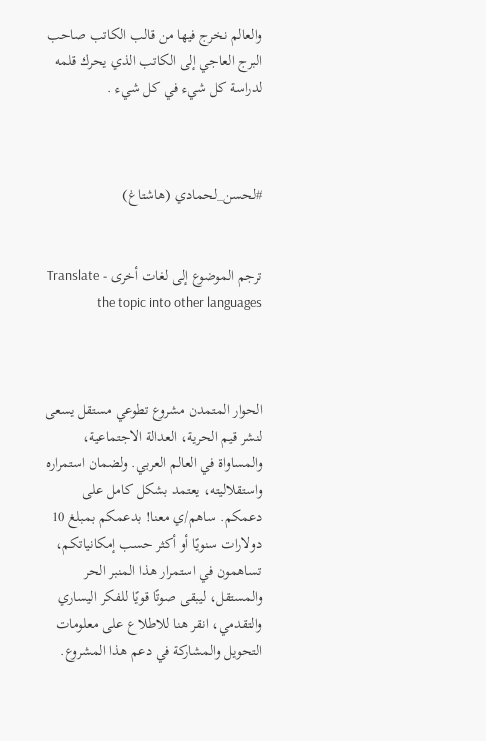والعالم نخرج فيها من قالب الكاتب صاحب البرج العاجي إلى الكاتب الذي يحرك قلمه لدراسة كل شيء في كل شيء .



#لحسن_لحمادي (هاشتاغ)


ترجم الموضوع إلى لغات أخرى - Translate the topic into other languages



الحوار المتمدن مشروع تطوعي مستقل يسعى لنشر قيم الحرية، العدالة الاجتماعية، والمساواة في العالم العربي. ولضمان استمراره واستقلاليته، يعتمد بشكل كامل على دعمكم. ساهم/ي معنا! بدعمكم بمبلغ 10 دولارات سنويًا أو أكثر حسب إمكانياتكم، تساهمون في استمرار هذا المنبر الحر والمستقل، ليبقى صوتًا قويًا للفكر اليساري والتقدمي، انقر هنا للاطلاع على معلومات التحويل والمشاركة في دعم هذا المشروع.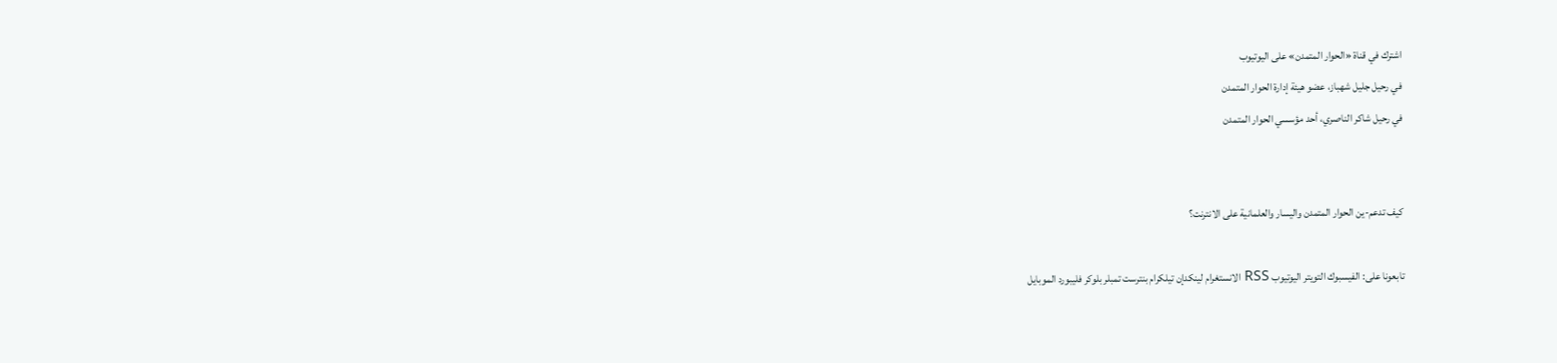اشترك في قناة «الحوار المتمدن» على اليوتيوب
في رحيل جليل شهباز، عضو هيئة إدارة الحوار المتمدن
في رحيل شاكر الناصري، أحد مؤسسي الحوار المتمدن


كيف تدعم-ين الحوار المتمدن واليسار والعلمانية على الانترنت؟

تابعونا على: الفيسبوك التويتر اليوتيوب RSS الانستغرام لينكدإن تيلكرام بنترست تمبلر بلوكر فليبورد الموبايل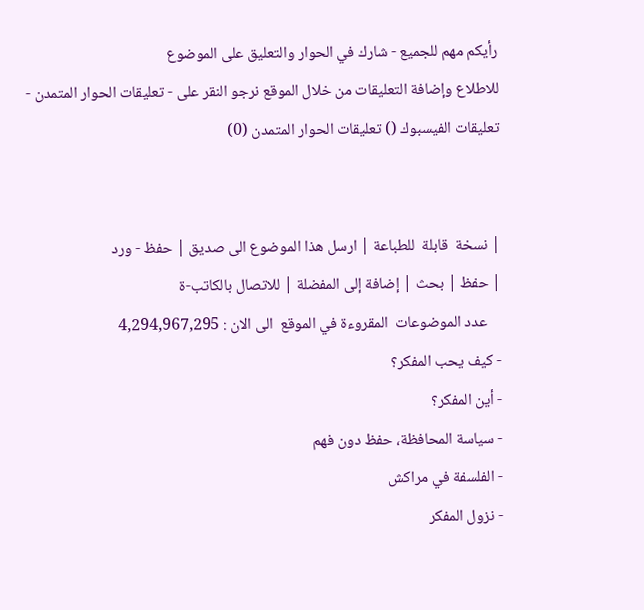رأيكم مهم للجميع - شارك في الحوار والتعليق على الموضوع
للاطلاع وإضافة التعليقات من خلال الموقع نرجو النقر على - تعليقات الحوار المتمدن -
تعليقات الفيسبوك () تعليقات الحوار المتمدن (0)


| نسخة  قابلة  للطباعة | ارسل هذا الموضوع الى صديق | حفظ - ورد
| حفظ | بحث | إضافة إلى المفضلة | للاتصال بالكاتب-ة
    عدد الموضوعات  المقروءة في الموقع  الى الان : 4,294,967,295
- كيف يحب المفكر؟
- أين المفكر؟
- سياسة المحافظة، حفظ دون فهم
- الفلسفة في مراكش
- نزول المفكر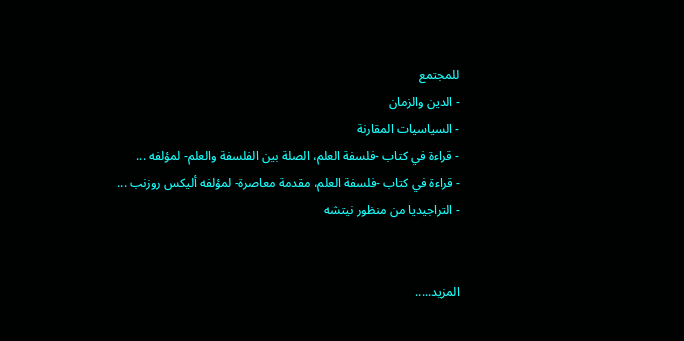للمجتمع
- الدين والزمان
- السياسيات المقارنة
- قراءة في كتاب -فلسفة العلم، الصلة بين الفلسفة والعلم- لمؤلفه ...
- قراءة في كتاب -فلسفة العلم، مقدمة معاصرة- لمؤلفه أليكس روزنب ...
- التراجيديا من منظور نيتشه


المزيد.....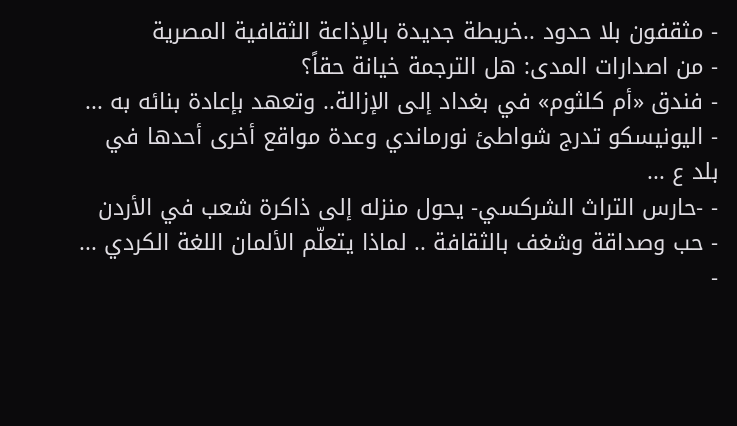- مثقفون بلا حدود ..خريطة جديدة بالإذاعة الثقافية المصرية
- من اصدارات المدى: هل الترجمة خيانة حقاً؟
- فندق «أم كلثوم» في بغداد إلى الإزالة.. وتعهد بإعادة بنائه به ...
- اليونيسكو تدرج شواطئ نورماندي وعدة مواقع أخرى أحدها في بلد ع ...
- -حارس التراث الشركسي- يحول منزله إلى ذاكرة شعب في الأردن
- حب وصداقة وشغف بالثقافة .. لماذا يتعلّم الألمان اللغة الكردي ...
-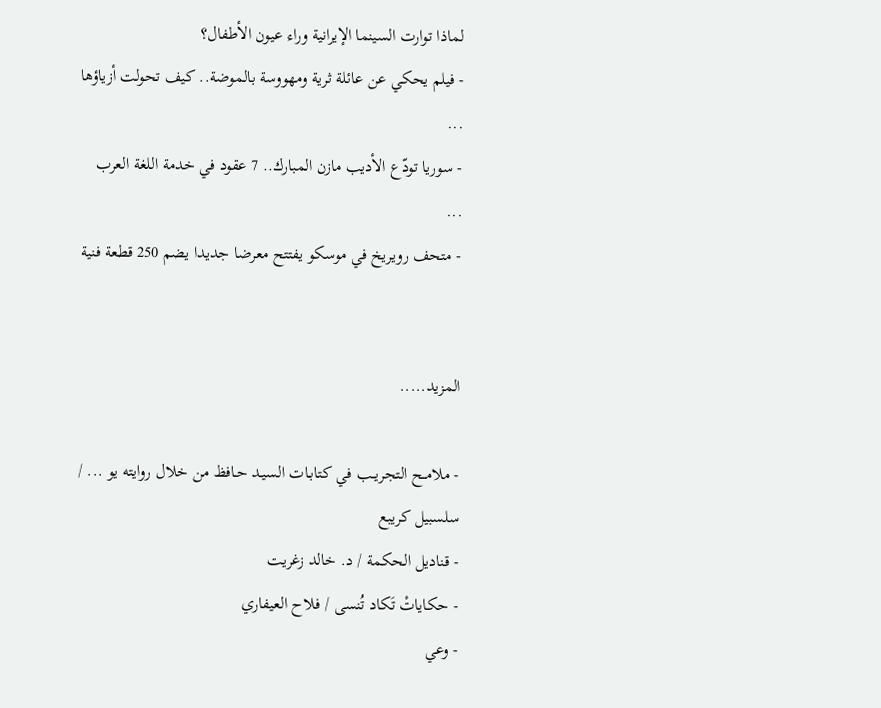لماذا توارت السينما الإيرانية وراء عيون الأطفال؟
- فيلم يحكي عن عائلة ثرية ومهووسة بالموضة.. كيف تحولت أزياؤها ...
- سوريا تودّع الأديب مازن المبارك.. 7 عقود في خدمة اللغة العرب ...
- متحف رويريخ في موسكو يفتتح معرضا جديدا يضم 250 قطعة فنية


المزيد.....

- ملامــح التجريــب في كتابـات السيـد حـافظ من خلال روايته يو ... / سلسبيل كريبع
- قناديل الحكمة / د. خالد زغريت
- حكاياتْ تَكاد تُنسى / فلاح العيفاري
- وعي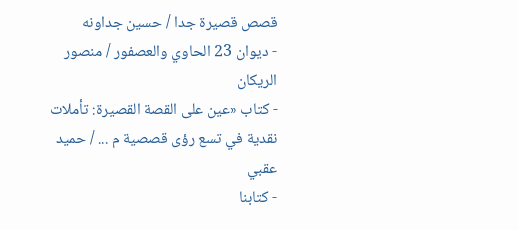قصص قصيرة جدا / حسين جداونه
- ديوان 23 الحاوي والعصفور / منصور الريكان
- كتاب «عين على القصة القصيرة: تأملات نقدية في تسع رؤى قصصية م ... / حميد عقبي
- كتابنا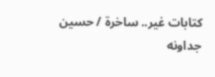كتابات غير.. ساخرة / حسين جداونه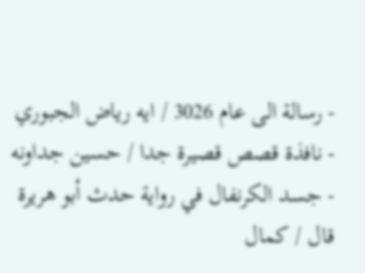- رسالة الى عام 3026 / ايه رياض الجبوري
- نافذة قصص قصيرة جدا / حسين جداونه
- جسد الكرنفال في رواية حدث أبو هريرة قال / كمال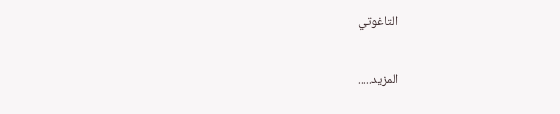التاغوتي


المزيد.....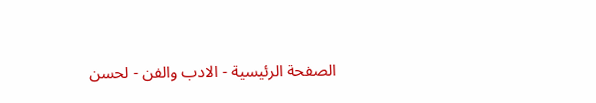الصفحة الرئيسية - الادب والفن - لحسن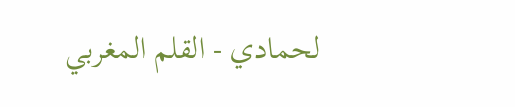لحمادي - القلم المغربي